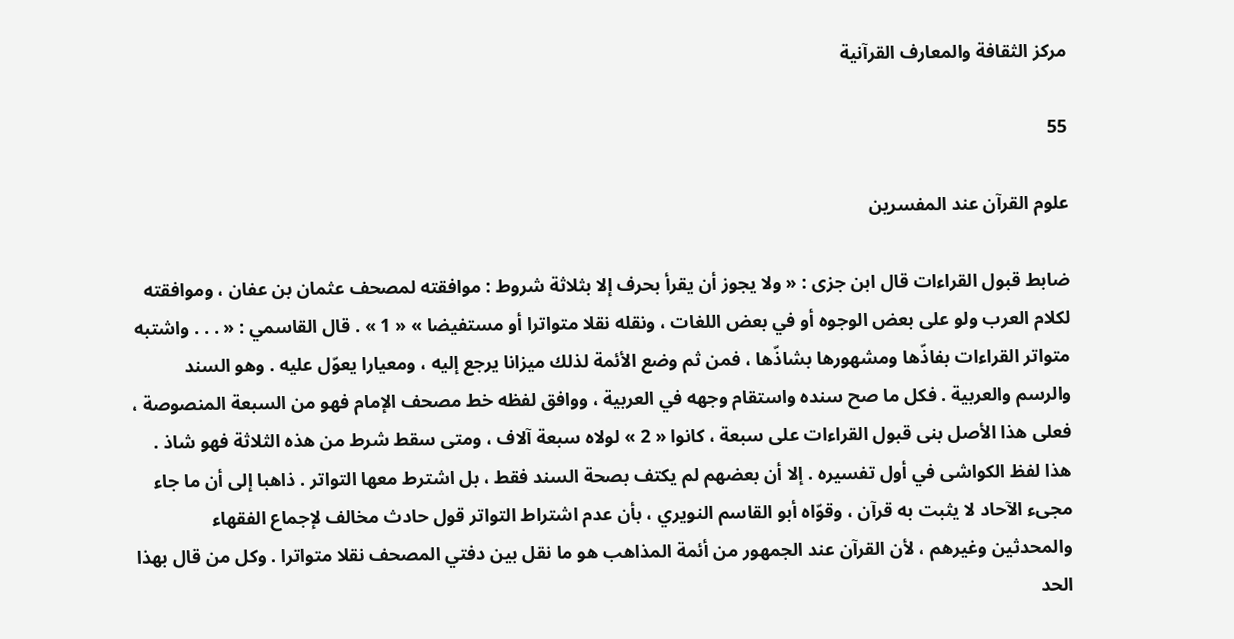مركز الثقافة والمعارف القرآنية

55

علوم القرآن عند المفسرين

ضابط قبول القراءات قال ابن جزى : « ولا يجوز أن يقرأ بحرف إلا بثلاثة شروط : موافقته لمصحف عثمان بن عفان ، وموافقته لكلام العرب ولو على بعض الوجوه أو في بعض اللغات ، ونقله نقلا متواترا أو مستفيضا » « 1 » . قال القاسمي : « . . . واشتبه متواتر القراءات بفاذّها ومشهورها بشاذّها ، فمن ثم وضع الأئمة لذلك ميزانا يرجع إليه ، ومعيارا يعوّل عليه . وهو السند والرسم والعربية . فكل ما صح سنده واستقام وجهه في العربية ، ووافق لفظه خط مصحف الإمام فهو من السبعة المنصوصة ، فعلى هذا الأصل بنى قبول القراءات على سبعة ، كانوا « 2 » لولاه سبعة آلاف ، ومتى سقط شرط من هذه الثلاثة فهو شاذ . هذا لفظ الكواشى في أول تفسيره . إلا أن بعضهم لم يكتف بصحة السند فقط ، بل اشترط معها التواتر . ذاهبا إلى أن ما جاء مجىء الآحاد لا يثبت به قرآن ، وقوّاه أبو القاسم النويري ، بأن عدم اشتراط التواتر قول حادث مخالف لإجماع الفقهاء والمحدثين وغيرهم ، لأن القرآن عند الجمهور من أئمة المذاهب هو ما نقل بين دفتي المصحف نقلا متواترا . وكل من قال بهذا الحد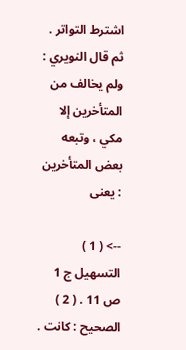اشترط التواتر . ثم قال النويري : ولم يخالف من المتأخرين إلا مكي ، وتبعه بعض المتأخرين : يعنى

--> ( 1 ) التسهيل ج 1 ص 11 . ( 2 ) الصحيح : كانت .